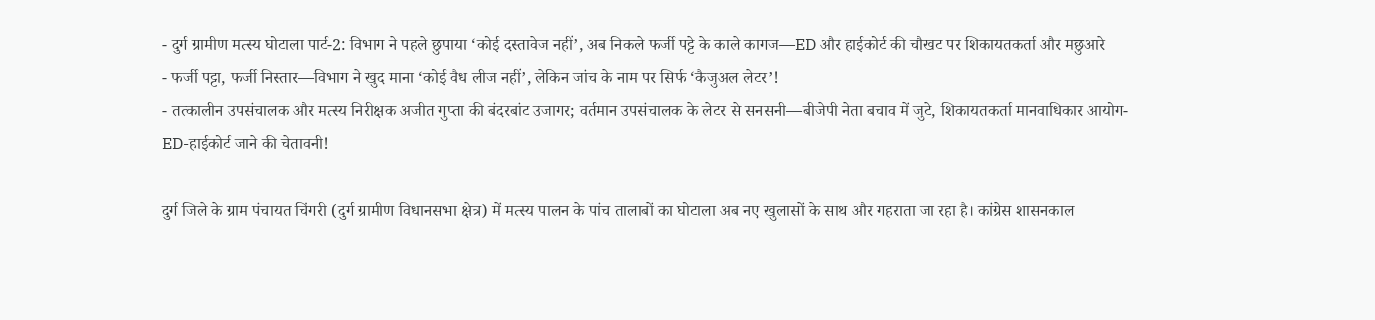- दुर्ग ग्रामीण मत्स्य घोटाला पार्ट-2: विभाग ने पहले छुपाया ‘कोई दस्तावेज नहीं’, अब निकले फर्जी पट्टे के काले कागज—ED और हाईकोर्ट की चौखट पर शिकायतकर्ता और मछुआरे
- फर्जी पट्टा, फर्जी निस्तार—विभाग ने खुद माना ‘कोई वैध लीज नहीं’, लेकिन जांच के नाम पर सिर्फ ‘कैजुअल लेटर’!
- तत्कालीन उपसंचालक और मत्स्य निरीक्षक अजीत गुप्ता की बंदरबांट उजागर; वर्तमान उपसंचालक के लेटर से सनसनी—बीजेपी नेता बचाव में जुटे, शिकायतकर्ता मानवाधिकार आयोग-ED-हाईकोर्ट जाने की चेतावनी!

दुर्ग जिले के ग्राम पंचायत चिंगरी (दुर्ग ग्रामीण विधानसभा क्षेत्र) में मत्स्य पालन के पांच तालाबों का घोटाला अब नए खुलासों के साथ और गहराता जा रहा है। कांग्रेस शासनकाल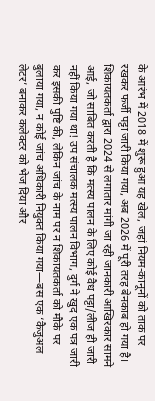के आरंभ में 2018 में शुरू हुआ यह खेल, जहां नियम-कानूनों को ताक पर रखकर फर्जी पट्टा जारी किया गया, अब 2026 में पूरी तरह बेनकाब हो गया है। शिकायतकर्ता द्वारा 2024 से लगातार मांगी जा रही जानकारी आखिरकार सामने आई, जो साबित करती है कि मत्स्य पालन के लिए कोई वैध पट्टा/लीज ही जारी नहीं किया गया था! उप संचालक मत्स्य पालन विभाग, दुर्ग ने खुद एक पत्र जारी कर इसकी पुष्टि की, लेकिन जांच के नाम पर न शिकायतकर्ता को मौके पर बुलाया गया, न कोई जांच अधिकारी नियुक्त किया गया—बस एक ‘कैजुअल लेटर’ बनाकर कलेक्टर को भेज दिया और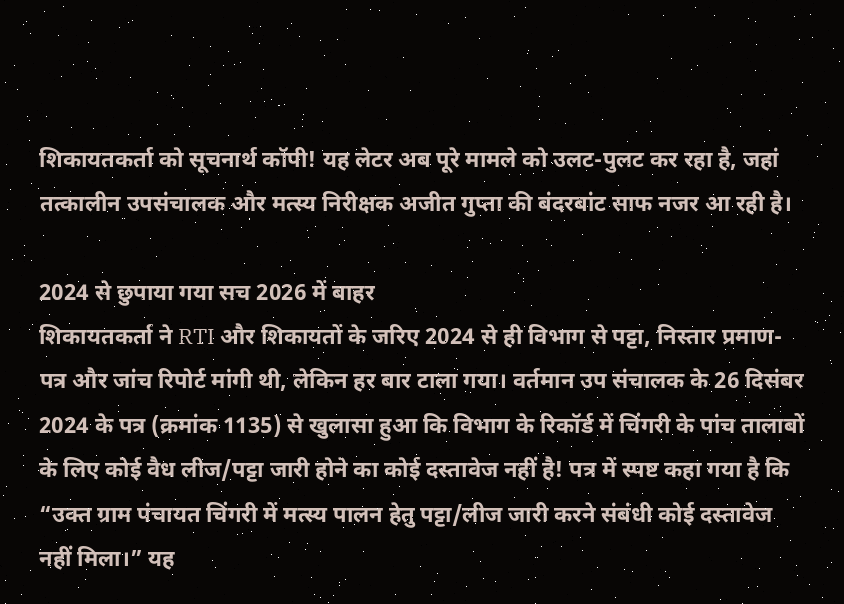शिकायतकर्ता को सूचनार्थ कॉपी! यह लेटर अब पूरे मामले को उलट-पुलट कर रहा है, जहां तत्कालीन उपसंचालक और मत्स्य निरीक्षक अजीत गुप्ता की बंदरबांट साफ नजर आ रही है।

2024 से छुपाया गया सच 2026 में बाहर
शिकायतकर्ता ने RTI और शिकायतों के जरिए 2024 से ही विभाग से पट्टा, निस्तार प्रमाण-पत्र और जांच रिपोर्ट मांगी थी, लेकिन हर बार टाला गया। वर्तमान उप संचालक के 26 दिसंबर 2024 के पत्र (क्रमांक 1135) से खुलासा हुआ कि विभाग के रिकॉर्ड में चिंगरी के पांच तालाबों के लिए कोई वैध लीज/पट्टा जारी होने का कोई दस्तावेज नहीं है! पत्र में स्पष्ट कहा गया है कि “उक्त ग्राम पंचायत चिंगरी में मत्स्य पालन हेतु पट्टा/लीज जारी करने संबंधी कोई दस्तावेज नहीं मिला।” यह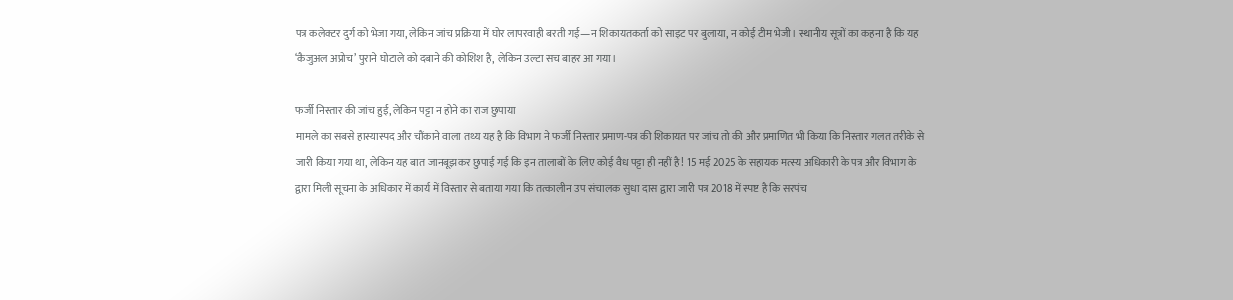पत्र कलेक्टर दुर्ग को भेजा गया, लेकिन जांच प्रक्रिया में घोर लापरवाही बरती गई—न शिकायतकर्ता को साइट पर बुलाया, न कोई टीम भेजी। स्थानीय सूत्रों का कहना है कि यह ‘कैजुअल अप्रोच’ पुराने घोटाले को दबाने की कोशिश है, लेकिन उल्टा सच बाहर आ गया।

फर्जी निस्तार की जांच हुई, लेकिन पट्टा न होने का राज छुपाया
मामले का सबसे हास्यास्पद और चौंकाने वाला तथ्य यह है कि विभाग ने फर्जी निस्तार प्रमाण-पत्र की शिकायत पर जांच तो की और प्रमाणित भी किया कि निस्तार गलत तरीके से जारी किया गया था, लेकिन यह बात जानबूझकर छुपाई गई कि इन तालाबों के लिए कोई वैध पट्टा ही नहीं है! 15 मई 2025 के सहायक मत्स्य अधिकारी के पत्र और विभाग के द्वारा मिली सूचना के अधिकार में कार्य में विस्तार से बताया गया कि तत्कालीन उप संचालक सुधा दास द्वारा जारी पत्र 2018 में स्पष्ट है कि सरपंच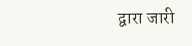द्वारा जारी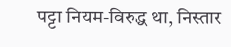पट्टा नियम-विरुद्ध था, निस्तार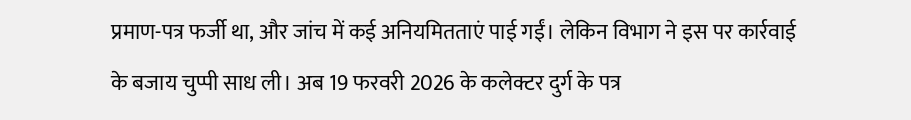प्रमाण-पत्र फर्जी था, और जांच में कई अनियमितताएं पाई गईं। लेकिन विभाग ने इस पर कार्रवाई के बजाय चुप्पी साध ली। अब 19 फरवरी 2026 के कलेक्टर दुर्ग के पत्र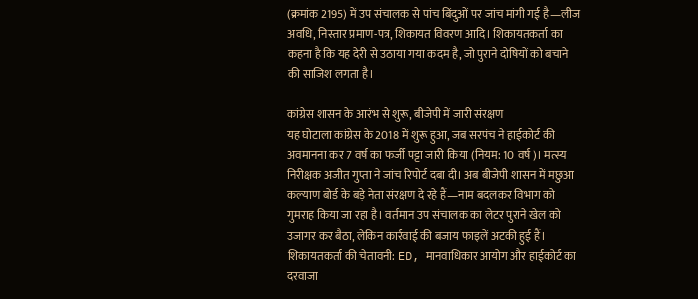(क्रमांक 2195) में उप संचालक से पांच बिंदुओं पर जांच मांगी गई है—लीज अवधि, निस्तार प्रमाण-पत्र, शिकायत विवरण आदि। शिकायतकर्ता का कहना है कि यह देरी से उठाया गया कदम है, जो पुराने दोषियों को बचाने की साजिश लगता है।

कांग्रेस शासन के आरंभ से शुरू, बीजेपी में जारी संरक्षण
यह घोटाला कांग्रेस के 2018 में शुरू हुआ, जब सरपंच ने हाईकोर्ट की अवमानना कर 7 वर्ष का फर्जी पट्टा जारी किया (नियम: 10 वर्ष)। मत्स्य निरीक्षक अजीत गुप्ता ने जांच रिपोर्ट दबा दी। अब बीजेपी शासन में मछुआ कल्याण बोर्ड के बड़े नेता संरक्षण दे रहे हैं—नाम बदलकर विभाग को गुमराह किया जा रहा है। वर्तमान उप संचालक का लेटर पुराने खेल को उजागर कर बैठा, लेकिन कार्रवाई की बजाय फाइलें अटकी हुई हैं।
शिकायतकर्ता की चेतावनी: ED, मानवाधिकार आयोग और हाईकोर्ट का दरवाजा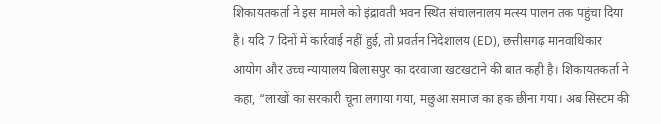शिकायतकर्ता ने इस मामले को इंद्रावती भवन स्थित संचालनालय मत्स्य पालन तक पहुंचा दिया है। यदि 7 दिनों में कार्रवाई नहीं हुई, तो प्रवर्तन निदेशालय (ED), छत्तीसगढ़ मानवाधिकार आयोग और उच्च न्यायालय बिलासपुर का दरवाजा खटखटाने की बात कही है। शिकायतकर्ता ने कहा, “लाखों का सरकारी चूना लगाया गया, मछुआ समाज का हक छीना गया। अब सिस्टम की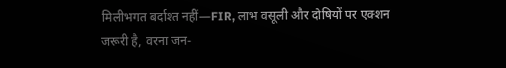मिलीभगत बर्दाश्त नहीं—FIR, लाभ वसूली और दोषियों पर एक्शन जरूरी है, वरना जन-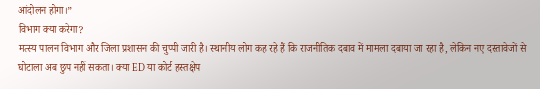आंदोलन होगा।”
विभाग क्या करेगा?
मत्स्य पालन विभाग और जिला प्रशासन की चुप्पी जारी है। स्थानीय लोग कह रहे हैं कि राजनीतिक दबाव में मामला दबाया जा रहा है, लेकिन नए दस्तावेजों से घोटाला अब छुप नहीं सकता। क्या ED या कोर्ट हस्तक्षेप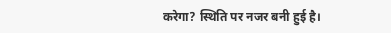करेगा? स्थिति पर नजर बनी हुई है।